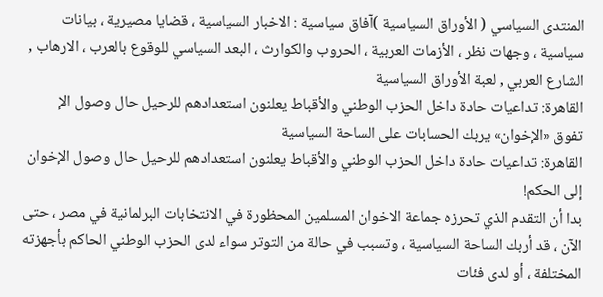المنتدى السياسي ( الأوراق السياسية )آفاق سياسية : الاخبار السياسية ، قضايا مصيرية ، بيانات سياسية ، وجهات نظر ، الأزمات العربية ، الحروب والكوارث ، البعد السياسي للوقوع بالعرب ، الارهاب , الشارع العربي , لعبة الأوراق السياسية
القاهرة: تداعيات حادة داخل الحزب الوطني والأقباط يعلنون استعدادهم للرحيل حال وصول الإ
تفوق «الإخوان» يربك الحسابات على الساحة السياسية
القاهرة: تداعيات حادة داخل الحزب الوطني والأقباط يعلنون استعدادهم للرحيل حال وصول الإخوان إلى الحكم!
بدا أن التقدم الذي تحرزه جماعة الاخوان المسلمين المحظورة في الانتخابات البرلمانية في مصر ، حتى الآن ، قد أربك الساحة السياسية ، وتسبب في حالة من التوتر سواء لدى الحزب الوطني الحاكم بأجهزته المختلفة ، أو لدى فئات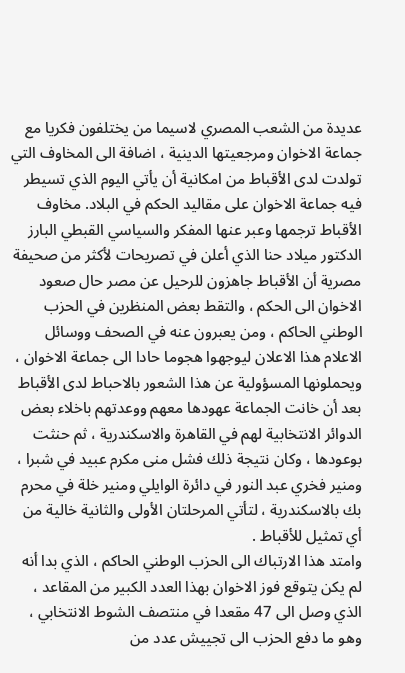عديدة من الشعب المصري لاسيما من يختلفون فكريا مع جماعة الاخوان ومرجعيتها الدينية ، اضافة الى المخاوف التي تولدت لدى الأقباط من امكانية أن يأتي اليوم الذي تسيطر فيه جماعة الاخوان على مقاليد الحكم في البلاد. مخاوف الأقباط ترجمها وعبر عنها المفكر والسياسي القبطي البارز الدكتور ميلاد حنا الذي أعلن في تصريحات لأكثر من صحيفة مصرية أن الأقباط جاهزون للرحيل عن مصر حال صعود الاخوان الى الحكم ، والتقط بعض المنظرين في الحزب الوطني الحاكم ، ومن يعبرون عنه في الصحف ووسائل الاعلام هذا الاعلان ليوجهوا هجوما حادا الى جماعة الاخوان ، ويحملونها المسؤولية عن هذا الشعور بالاحباط لدى الأقباط بعد أن خانت الجماعة عهودها معهم ووعدتهم باخلاء بعض الدوائر الانتخابية لهم في القاهرة والاسكندرية ، ثم حنثت بوعودها ، وكان نتيجة ذلك فشل منى مكرم عبيد في شبرا ، ومنير فخري عبد النور في دائرة الوايلي ومنير خلة في محرم بك بالاسكندرية ، لتأتي المرحلتان الأولى والثانية خالية من أي تمثيل للأقباط .
وامتد هذا الارتباك الى الحزب الوطني الحاكم ، الذي بدا أنه لم يكن يتوقع فوز الاخوان بهذا العدد الكبير من المقاعد ، الذي وصل الى 47 مقعدا في منتصف الشوط الانتخابي ، وهو ما دفع الحزب الى تجييش عدد من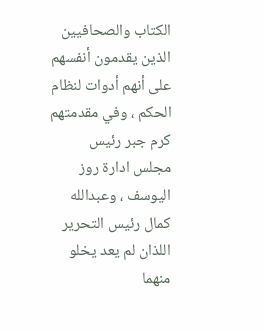الكتاب والصحافيين الذين يقدمون أنفسهم على أنهم أدوات لنظام الحكم ، وفي مقدمتهم كرم جبر رئيس مجلس ادارة روز اليوسف ، وعبدالله كمال رئيس التحرير اللذان لم يعد يخلو منهما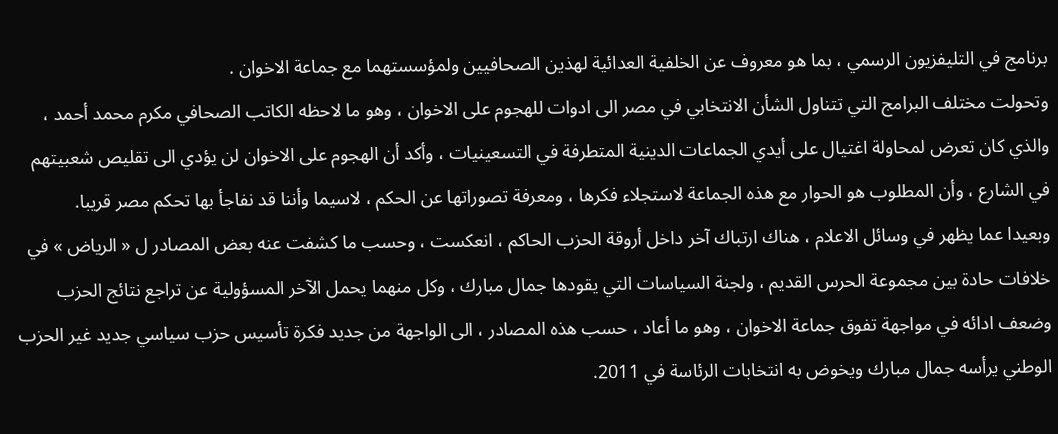برنامج في التليفزيون الرسمي ، بما هو معروف عن الخلفية العدائية لهذين الصحافيين ولمؤسستهما مع جماعة الاخوان .
وتحولت مختلف البرامج التي تتناول الشأن الانتخابي في مصر الى ادوات للهجوم على الاخوان ، وهو ما لاحظه الكاتب الصحافي مكرم محمد أحمد ، والذي كان تعرض لمحاولة اغتيال على أيدي الجماعات الدينية المتطرفة في التسعينيات ، وأكد أن الهجوم على الاخوان لن يؤدي الى تقليص شعبيتهم في الشارع ، وأن المطلوب هو الحوار مع هذه الجماعة لاستجلاء فكرها ، ومعرفة تصوراتها عن الحكم ، لاسيما وأننا قد نفاجأ بها تحكم مصر قريبا.
وبعيدا عما يظهر في وسائل الاعلام ، هناك ارتباك آخر داخل أروقة الحزب الحاكم ، انعكست ، وحسب ما كشفت عنه بعض المصادر ل « الرياض » في خلافات حادة بين مجموعة الحرس القديم ، ولجنة السياسات التي يقودها جمال مبارك ، وكل منهما يحمل الآخر المسؤولية عن تراجع نتائج الحزب وضعف ادائه في مواجهة تفوق جماعة الاخوان ، وهو ما أعاد ، حسب هذه المصادر ، الى الواجهة من جديد فكرة تأسيس حزب سياسي جديد غير الحزب الوطني يرأسه جمال مبارك ويخوض به انتخابات الرئاسة في 2011.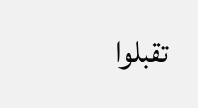تقبلوا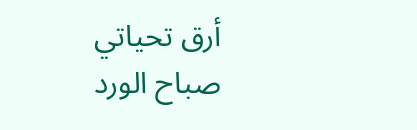أرق تحياتي
صباح الورد